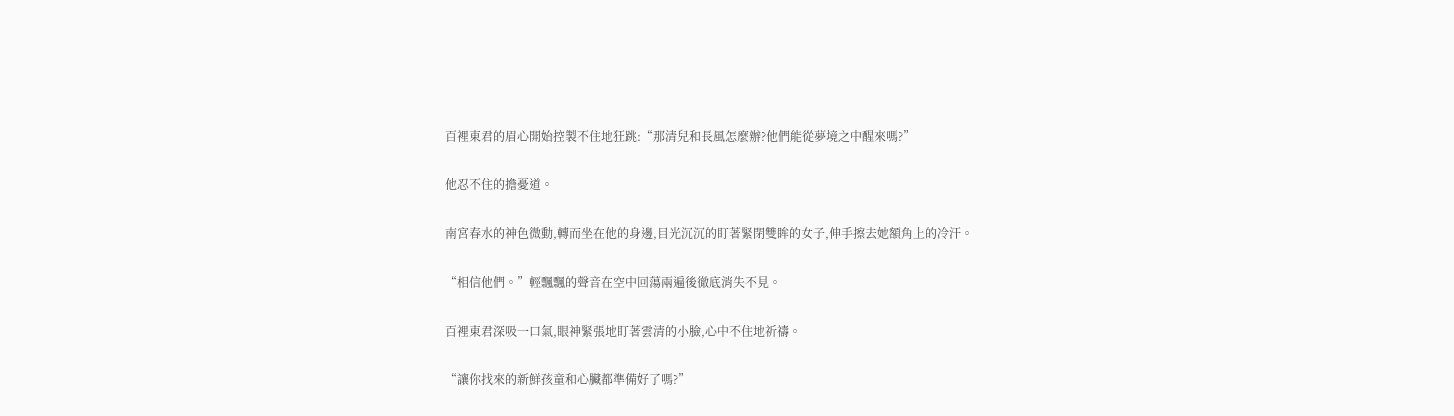百裡東君的眉心開始控製不住地狂跳:“那清兒和長風怎麼辦?他們能從夢境之中醒來嗎?”

他忍不住的擔憂道。

南宮春水的神色微動,轉而坐在他的身邊,目光沉沉的盯著緊閉雙眸的女子,伸手擦去她額角上的冷汗。

“相信他們。”輕飄飄的聲音在空中回蕩兩遍後徹底消失不見。

百裡東君深吸一口氣,眼神緊張地盯著雲清的小臉,心中不住地祈禱。

“讓你找來的新鮮孩童和心臟都準備好了嗎?”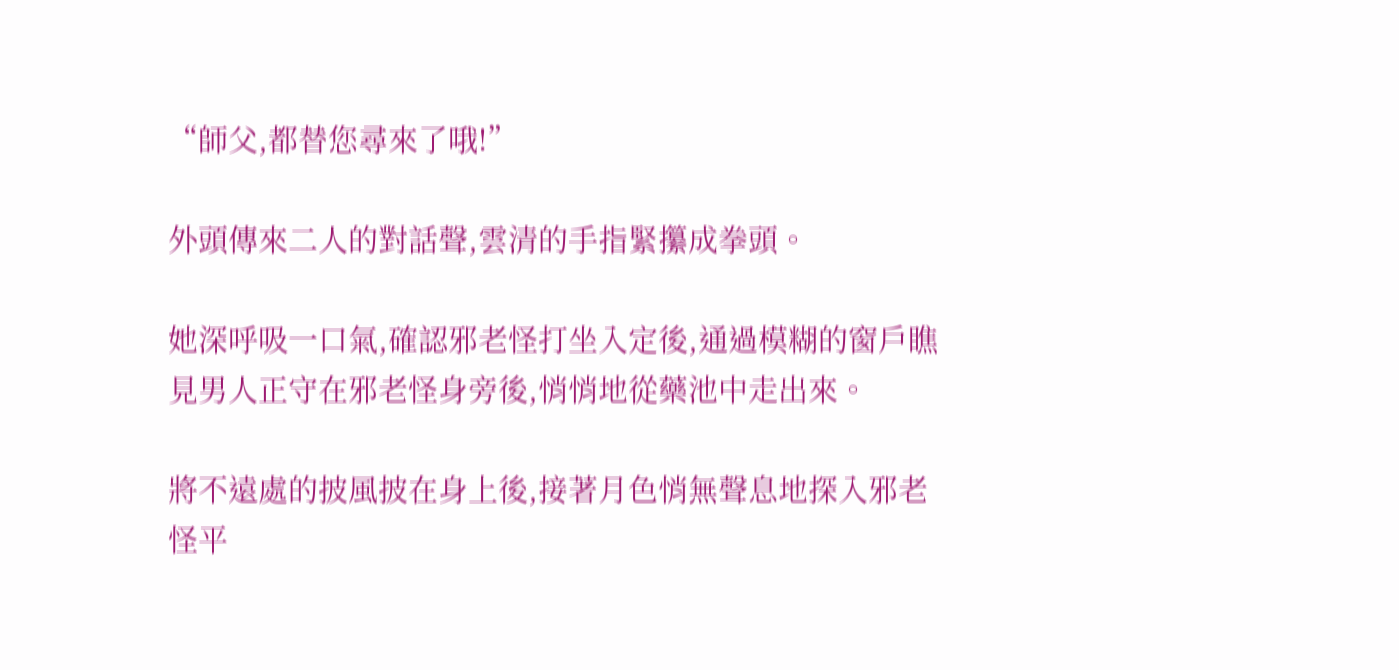“師父,都替您尋來了哦!”

外頭傳來二人的對話聲,雲清的手指緊攥成拳頭。

她深呼吸一口氣,確認邪老怪打坐入定後,通過模糊的窗戶瞧見男人正守在邪老怪身旁後,悄悄地從藥池中走出來。

將不遠處的披風披在身上後,接著月色悄無聲息地探入邪老怪平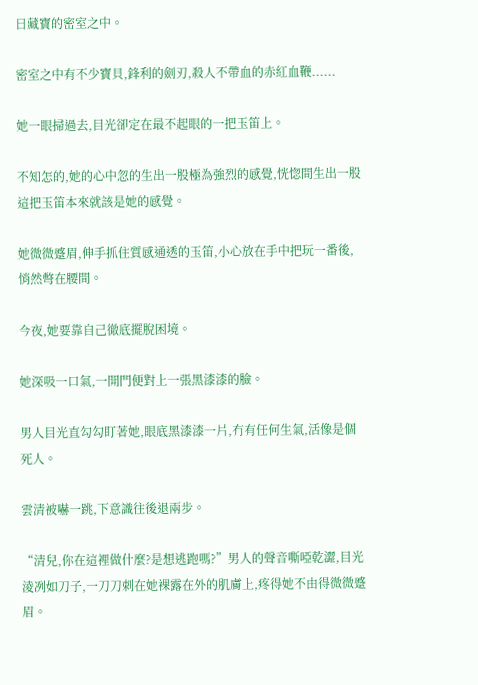日藏寶的密室之中。

密室之中有不少寶貝,鋒利的劍刃,殺人不帶血的赤紅血鞭......

她一眼掃過去,目光卻定在最不起眼的一把玉笛上。

不知怎的,她的心中忽的生出一股極為強烈的感覺,恍惚間生出一股這把玉笛本來就該是她的感覺。

她微微蹙眉,伸手抓住質感通透的玉笛,小心放在手中把玩一番後,悄然彆在腰間。

今夜,她要靠自己徹底擺脫困境。

她深吸一口氣,一開門便對上一張黑漆漆的臉。

男人目光直勾勾盯著她,眼底黑漆漆一片,冇有任何生氣,活像是個死人。

雲清被嚇一跳,下意識往後退兩步。

“清兒,你在這裡做什麼?是想逃跑嗎?”男人的聲音嘶啞乾澀,目光淩冽如刀子,一刀刀刺在她裸露在外的肌膚上,疼得她不由得微微蹙眉。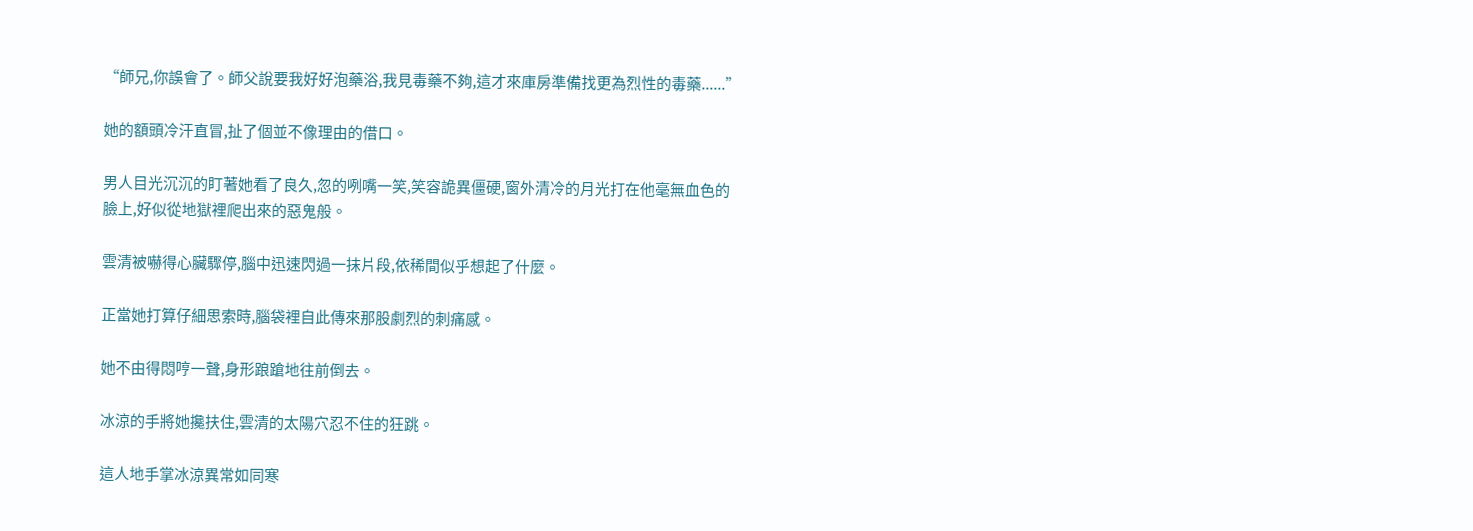“師兄,你誤會了。師父說要我好好泡藥浴,我見毒藥不夠,這才來庫房準備找更為烈性的毒藥......”

她的額頭冷汗直冒,扯了個並不像理由的借口。

男人目光沉沉的盯著她看了良久,忽的咧嘴一笑,笑容詭異僵硬,窗外清冷的月光打在他毫無血色的臉上,好似從地獄裡爬出來的惡鬼般。

雲清被嚇得心臟驟停,腦中迅速閃過一抹片段,依稀間似乎想起了什麼。

正當她打算仔細思索時,腦袋裡自此傳來那股劇烈的刺痛感。

她不由得悶哼一聲,身形踉蹌地往前倒去。

冰涼的手將她攙扶住,雲清的太陽穴忍不住的狂跳。

這人地手掌冰涼異常如同寒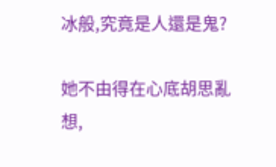冰般,究竟是人還是鬼?

她不由得在心底胡思亂想,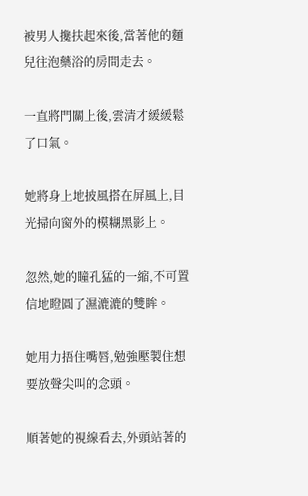被男人攙扶起來後,當著他的麵兒往泡藥浴的房間走去。

一直將門關上後,雲清才緩緩鬆了口氣。

她將身上地披風搭在屏風上,目光掃向窗外的模糊黑影上。

忽然,她的瞳孔猛的一縮,不可置信地瞪圓了濕漉漉的雙眸。

她用力捂住嘴唇,勉強壓製住想要放聲尖叫的念頭。

順著她的視線看去,外頭站著的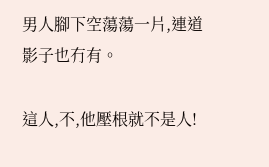男人腳下空蕩蕩一片,連道影子也冇有。

這人,不,他壓根就不是人!